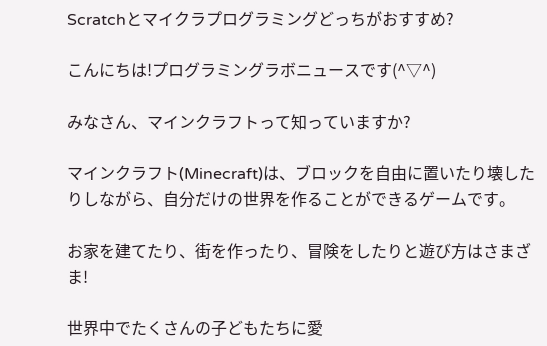Scratchとマイクラプログラミングどっちがおすすめ?

こんにちは!プログラミングラボニュースです(^▽^)

みなさん、マインクラフトって知っていますか?

マインクラフト(Minecraft)は、ブロックを自由に置いたり壊したりしながら、自分だけの世界を作ることができるゲームです。

お家を建てたり、街を作ったり、冒険をしたりと遊び方はさまざま!

世界中でたくさんの子どもたちに愛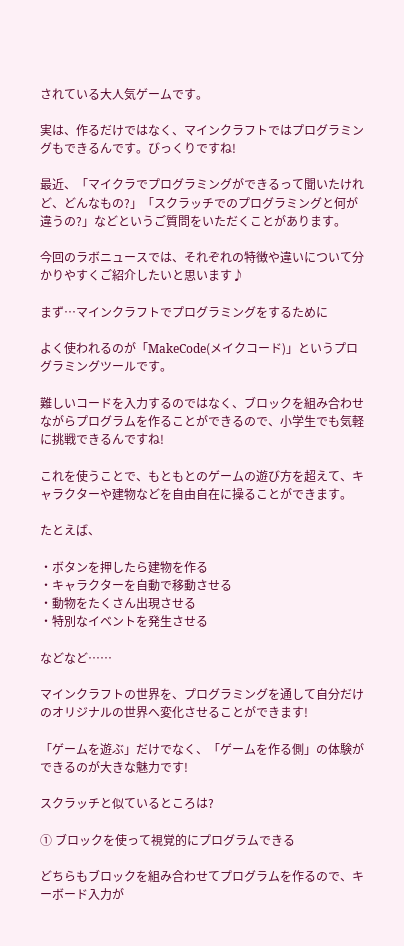されている大人気ゲームです。

実は、作るだけではなく、マインクラフトではプログラミングもできるんです。びっくりですね!

最近、「マイクラでプログラミングができるって聞いたけれど、どんなもの?」「スクラッチでのプログラミングと何が違うの?」などというご質問をいただくことがあります。

今回のラボニュースでは、それぞれの特徴や違いについて分かりやすくご紹介したいと思います♪

まず…マインクラフトでプログラミングをするために

よく使われるのが「MakeCode(メイクコード)」というプログラミングツールです。

難しいコードを入力するのではなく、ブロックを組み合わせながらプログラムを作ることができるので、小学生でも気軽に挑戦できるんですね!

これを使うことで、もともとのゲームの遊び方を超えて、キャラクターや建物などを自由自在に操ることができます。

たとえば、

・ボタンを押したら建物を作る
・キャラクターを自動で移動させる
・動物をたくさん出現させる
・特別なイベントを発生させる

などなど……

マインクラフトの世界を、プログラミングを通して自分だけのオリジナルの世界へ変化させることができます!

「ゲームを遊ぶ」だけでなく、「ゲームを作る側」の体験ができるのが大きな魅力です!

スクラッチと似ているところは?

① ブロックを使って視覚的にプログラムできる

どちらもブロックを組み合わせてプログラムを作るので、キーボード入力が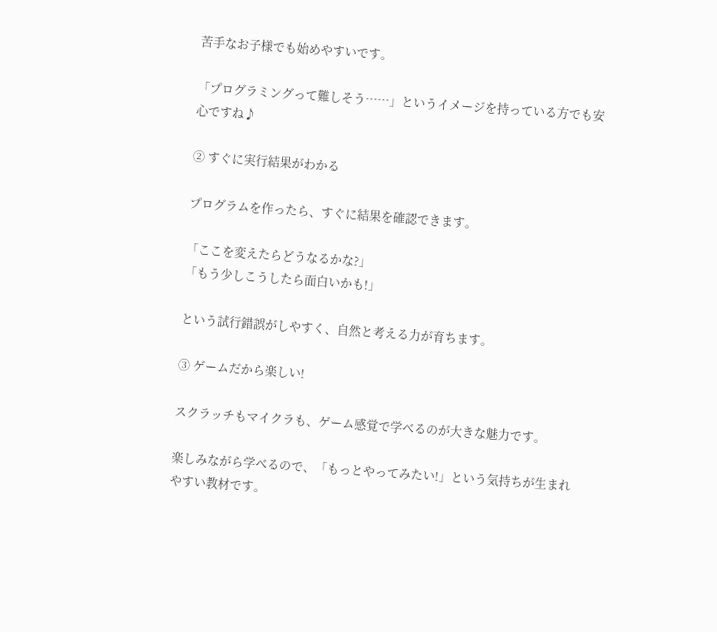苦手なお子様でも始めやすいです。

「プログラミングって難しそう……」というイメージを持っている方でも安心ですね♪

② すぐに実行結果がわかる

プログラムを作ったら、すぐに結果を確認できます。

「ここを変えたらどうなるかな?」
「もう少しこうしたら面白いかも!」

という試行錯誤がしやすく、自然と考える力が育ちます。

③ ゲームだから楽しい!

スクラッチもマイクラも、ゲーム感覚で学べるのが大きな魅力です。

楽しみながら学べるので、「もっとやってみたい!」という気持ちが生まれやすい教材です。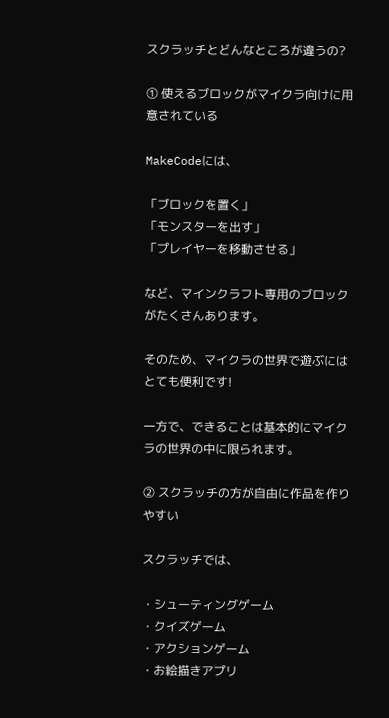スクラッチとどんなところが違うの?

① 使えるブロックがマイクラ向けに用意されている

MakeCodeには、

「ブロックを置く」
「モンスターを出す」
「プレイヤーを移動させる」

など、マインクラフト専用のブロックがたくさんあります。

そのため、マイクラの世界で遊ぶにはとても便利です!

一方で、できることは基本的にマイクラの世界の中に限られます。

② スクラッチの方が自由に作品を作りやすい

スクラッチでは、

・シューティングゲーム
・クイズゲーム
・アクションゲーム
・お絵描きアプリ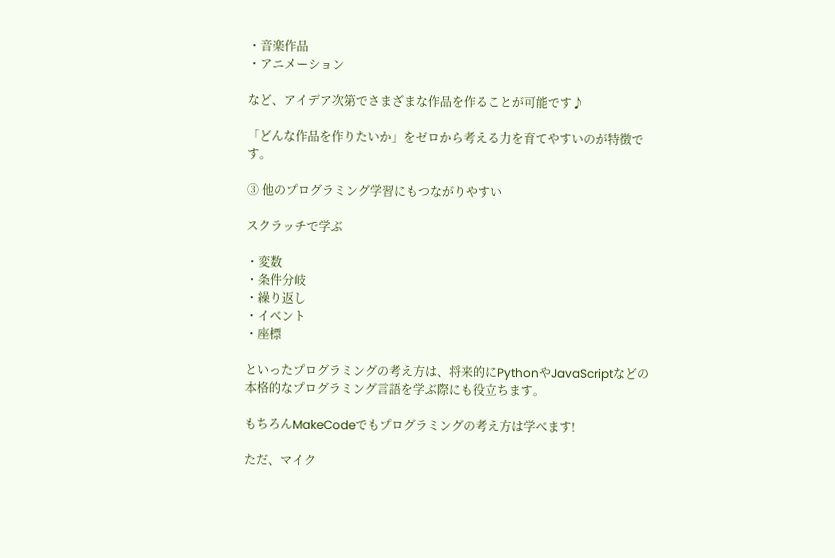・音楽作品
・アニメーション

など、アイデア次第でさまざまな作品を作ることが可能です♪

「どんな作品を作りたいか」をゼロから考える力を育てやすいのが特徴です。

③ 他のプログラミング学習にもつながりやすい

スクラッチで学ぶ

・変数
・条件分岐
・繰り返し
・イベント
・座標

といったプログラミングの考え方は、将来的にPythonやJavaScriptなどの本格的なプログラミング言語を学ぶ際にも役立ちます。

もちろんMakeCodeでもプログラミングの考え方は学べます!

ただ、マイク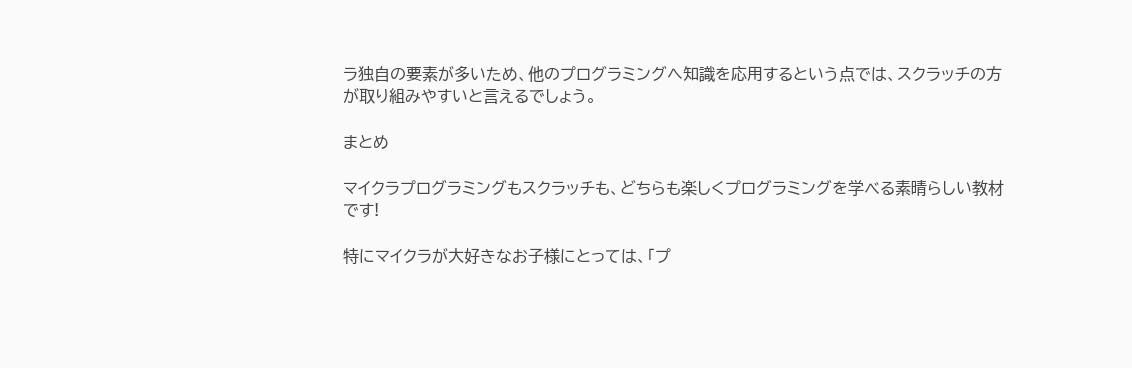ラ独自の要素が多いため、他のプログラミングへ知識を応用するという点では、スクラッチの方が取り組みやすいと言えるでしょう。

まとめ

マイクラプログラミングもスクラッチも、どちらも楽しくプログラミングを学べる素晴らしい教材です!

特にマイクラが大好きなお子様にとっては、「プ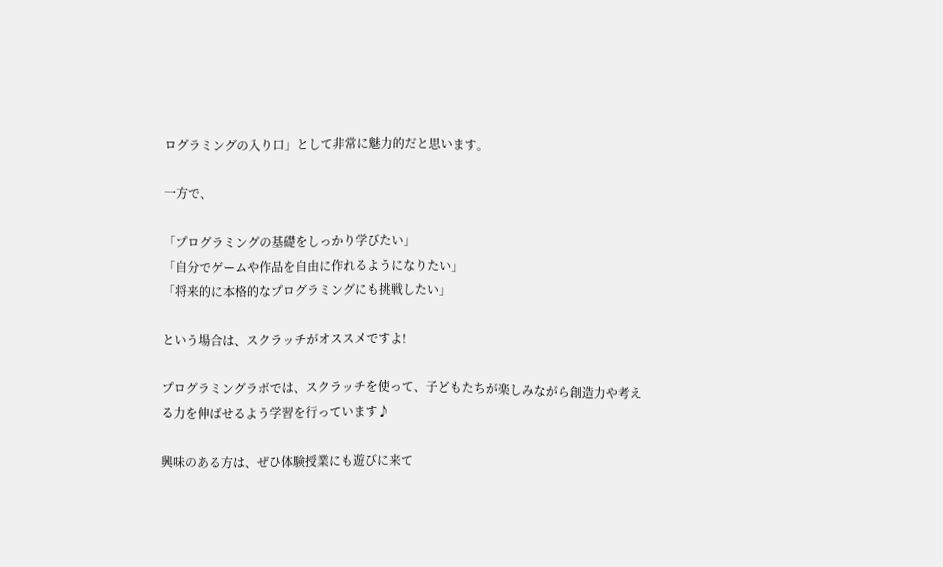ログラミングの入り口」として非常に魅力的だと思います。

一方で、

「プログラミングの基礎をしっかり学びたい」
「自分でゲームや作品を自由に作れるようになりたい」
「将来的に本格的なプログラミングにも挑戦したい」

という場合は、スクラッチがオススメですよ!

プログラミングラボでは、スクラッチを使って、子どもたちが楽しみながら創造力や考える力を伸ばせるよう学習を行っています♪

興味のある方は、ぜひ体験授業にも遊びに来て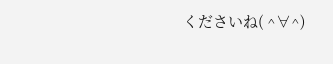くださいね( ^∀^)